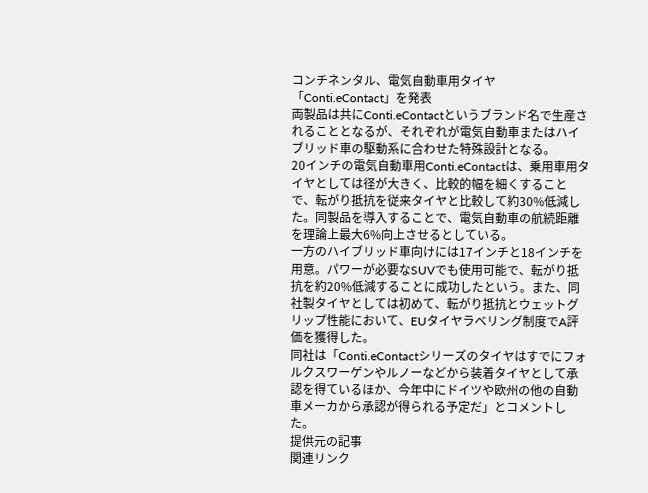コンチネンタル、電気自動車用タイヤ「Conti.eContact」を発表
両製品は共にConti.eContactというブランド名で生産されることとなるが、それぞれが電気自動車またはハイブリッド車の駆動系に合わせた特殊設計となる。
20インチの電気自動車用Conti.eContactは、乗用車用タイヤとしては径が大きく、比較的幅を細くすることで、転がり抵抗を従来タイヤと比較して約30%低減した。同製品を導入することで、電気自動車の航続距離を理論上最大6%向上させるとしている。
一方のハイブリッド車向けには17インチと18インチを用意。パワーが必要なSUVでも使用可能で、転がり抵抗を約20%低減することに成功したという。また、同社製タイヤとしては初めて、転がり抵抗とウェットグリップ性能において、EUタイヤラベリング制度でA評価を獲得した。
同社は「Conti.eContactシリーズのタイヤはすでにフォルクスワーゲンやルノーなどから装着タイヤとして承認を得ているほか、今年中にドイツや欧州の他の自動車メーカから承認が得られる予定だ」とコメントした。
提供元の記事
関連リンク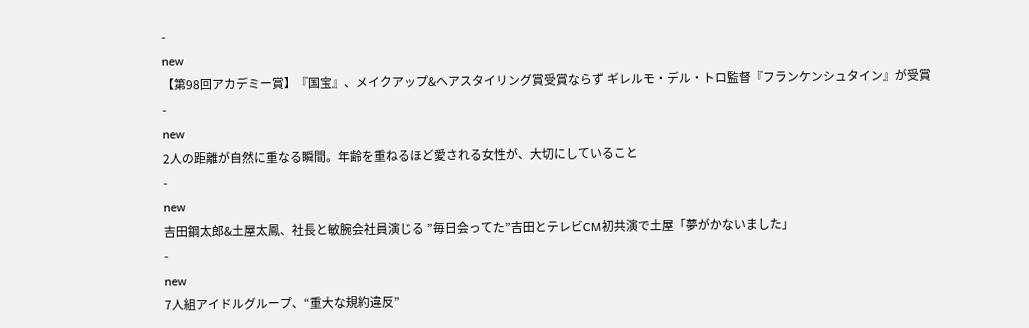-
new
【第98回アカデミー賞】『国宝』、メイクアップ&ヘアスタイリング賞受賞ならず ギレルモ・デル・トロ監督『フランケンシュタイン』が受賞
-
new
2人の距離が自然に重なる瞬間。年齢を重ねるほど愛される女性が、大切にしていること
-
new
吉田鋼太郎&土屋太鳳、社長と敏腕会社員演じる ”毎日会ってた”吉田とテレビCM初共演で土屋「夢がかないました」
-
new
7人組アイドルグループ、“重大な規約違反”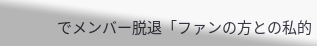でメンバー脱退「ファンの方との私的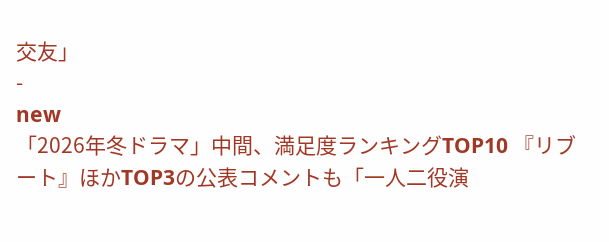交友」
-
new
「2026年冬ドラマ」中間、満足度ランキングTOP10 『リブート』ほかTOP3の公表コメントも「一人二役演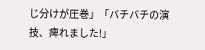じ分けが圧巻」「バチバチの演技、痺れました!」